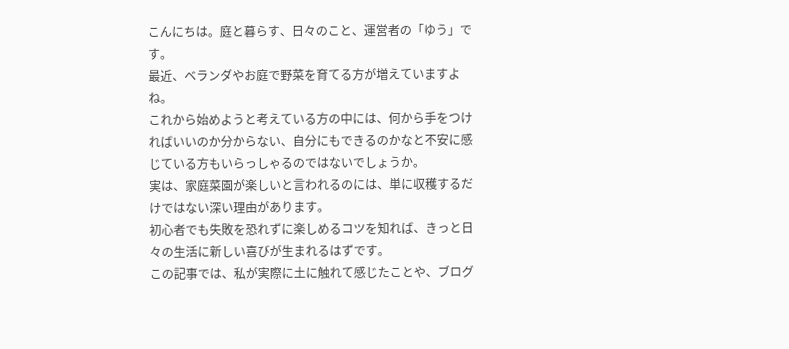こんにちは。庭と暮らす、日々のこと、運営者の「ゆう」です。
最近、ベランダやお庭で野菜を育てる方が増えていますよね。
これから始めようと考えている方の中には、何から手をつければいいのか分からない、自分にもできるのかなと不安に感じている方もいらっしゃるのではないでしょうか。
実は、家庭菜園が楽しいと言われるのには、単に収穫するだけではない深い理由があります。
初心者でも失敗を恐れずに楽しめるコツを知れば、きっと日々の生活に新しい喜びが生まれるはずです。
この記事では、私が実際に土に触れて感じたことや、ブログ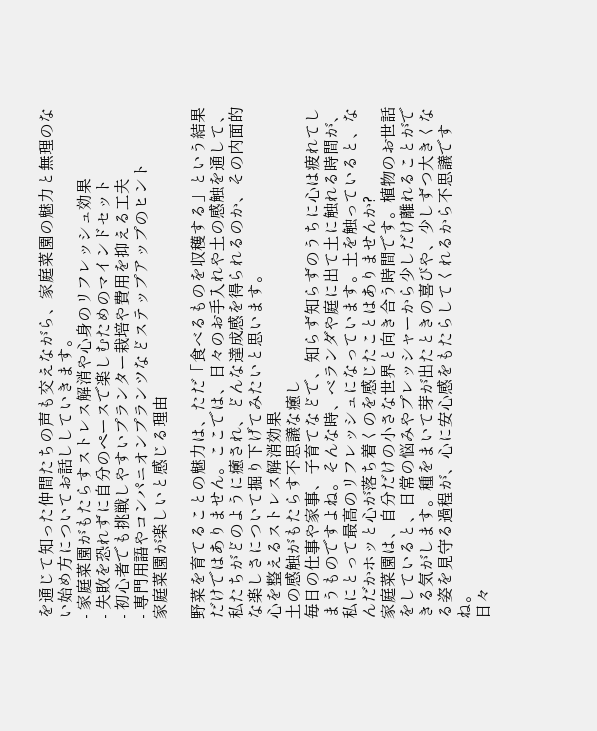を通じて知った仲間たちの声も交えながら、家庭菜園の魅力と無理のない始め方についてお話ししていきます。
- 家庭菜園がもたらすストレス解消や心身のリフレッシュ効果
- 失敗を恐れずに自分のペースで楽しむためのマインドセット
- 初心者でも挑戦しやすいプランター栽培や費用を抑える工夫
- 専門用語やコンパニオンプランツなどステップアップのヒント
家庭菜園が楽しいと感じる理由

野菜を育てることの魅力は、ただ「食べるものを収穫する」という結果だけではありません。ここでは、日々のお手入れや土の感触を通して、私たちがどのように癒され、どんな達成感を得られるのか、その内面的な楽しさについて掘り下げてみたいと思います。
心を整えるストレス解消効果
土の感触がもたらす不思議な癒し
毎日の仕事や家事、子育てなどで、知らず知らずのうちに心は疲れてしまうものですよね。そんな時、ベランダや庭に出て土に触れる時間が、私にとって最高のリフレッシュになっています。土を触っていると、なんだかホッと心が落ち着くのを感じたことはありませんか?
家庭菜園は、自分だけの小さな世界と向き合う時間です。植物のお世話をしていると、日常の悩みやプレッシャーから少しだけ離れることができる気がします。種をまいて芽が出たときの喜びや、少しずつ大きくなる姿を見守る過程が、心に安心感をもたらしてくれるから不思議ですね。
日々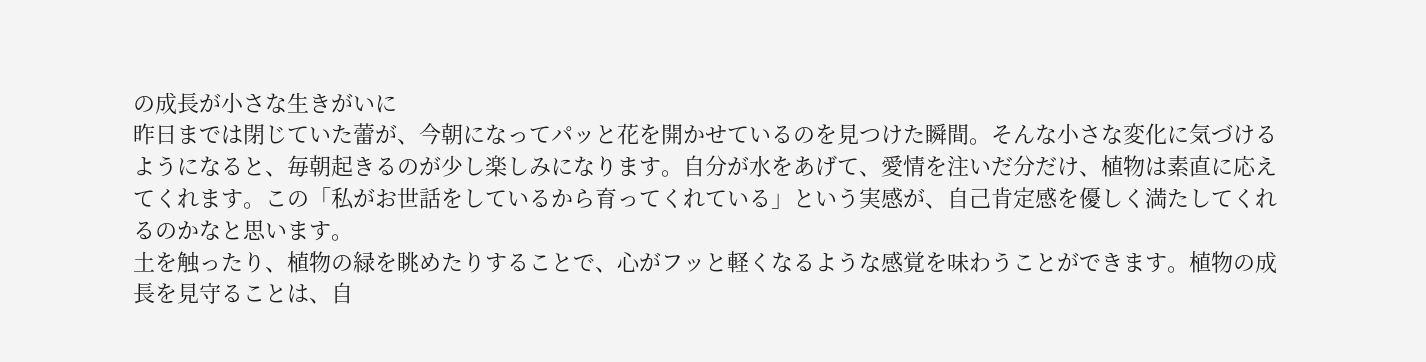の成長が小さな生きがいに
昨日までは閉じていた蕾が、今朝になってパッと花を開かせているのを見つけた瞬間。そんな小さな変化に気づけるようになると、毎朝起きるのが少し楽しみになります。自分が水をあげて、愛情を注いだ分だけ、植物は素直に応えてくれます。この「私がお世話をしているから育ってくれている」という実感が、自己肯定感を優しく満たしてくれるのかなと思います。
土を触ったり、植物の緑を眺めたりすることで、心がフッと軽くなるような感覚を味わうことができます。植物の成長を見守ることは、自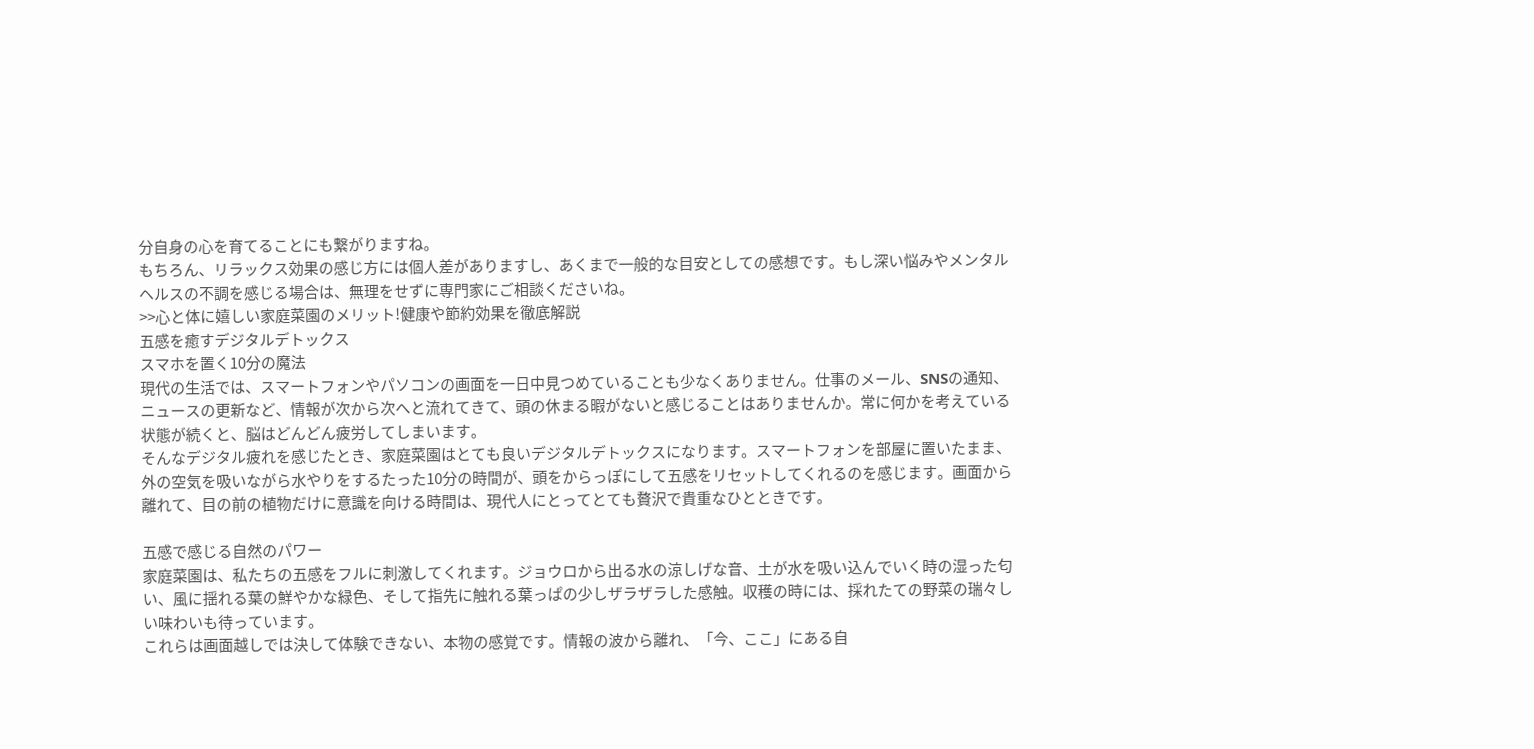分自身の心を育てることにも繋がりますね。
もちろん、リラックス効果の感じ方には個人差がありますし、あくまで一般的な目安としての感想です。もし深い悩みやメンタルヘルスの不調を感じる場合は、無理をせずに専門家にご相談くださいね。
>>心と体に嬉しい家庭菜園のメリット!健康や節約効果を徹底解説
五感を癒すデジタルデトックス
スマホを置く10分の魔法
現代の生活では、スマートフォンやパソコンの画面を一日中見つめていることも少なくありません。仕事のメール、SNSの通知、ニュースの更新など、情報が次から次へと流れてきて、頭の休まる暇がないと感じることはありませんか。常に何かを考えている状態が続くと、脳はどんどん疲労してしまいます。
そんなデジタル疲れを感じたとき、家庭菜園はとても良いデジタルデトックスになります。スマートフォンを部屋に置いたまま、外の空気を吸いながら水やりをするたった10分の時間が、頭をからっぽにして五感をリセットしてくれるのを感じます。画面から離れて、目の前の植物だけに意識を向ける時間は、現代人にとってとても贅沢で貴重なひとときです。

五感で感じる自然のパワー
家庭菜園は、私たちの五感をフルに刺激してくれます。ジョウロから出る水の涼しげな音、土が水を吸い込んでいく時の湿った匂い、風に揺れる葉の鮮やかな緑色、そして指先に触れる葉っぱの少しザラザラした感触。収穫の時には、採れたての野菜の瑞々しい味わいも待っています。
これらは画面越しでは決して体験できない、本物の感覚です。情報の波から離れ、「今、ここ」にある自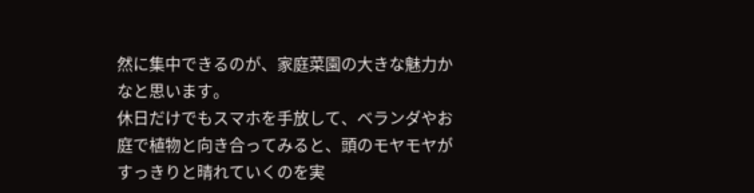然に集中できるのが、家庭菜園の大きな魅力かなと思います。
休日だけでもスマホを手放して、ベランダやお庭で植物と向き合ってみると、頭のモヤモヤがすっきりと晴れていくのを実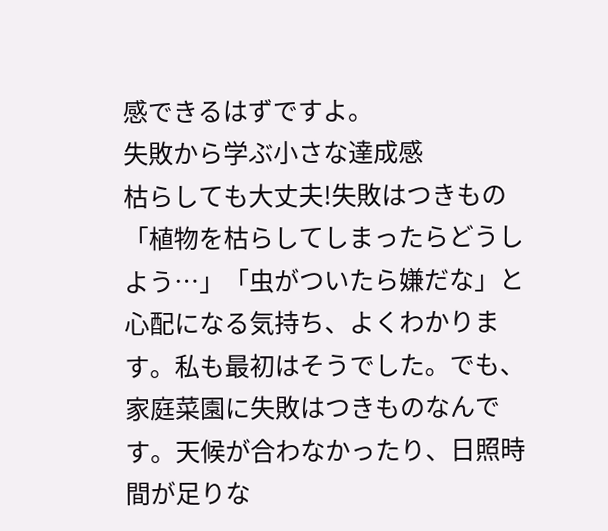感できるはずですよ。
失敗から学ぶ小さな達成感
枯らしても大丈夫!失敗はつきもの
「植物を枯らしてしまったらどうしよう…」「虫がついたら嫌だな」と心配になる気持ち、よくわかります。私も最初はそうでした。でも、家庭菜園に失敗はつきものなんです。天候が合わなかったり、日照時間が足りな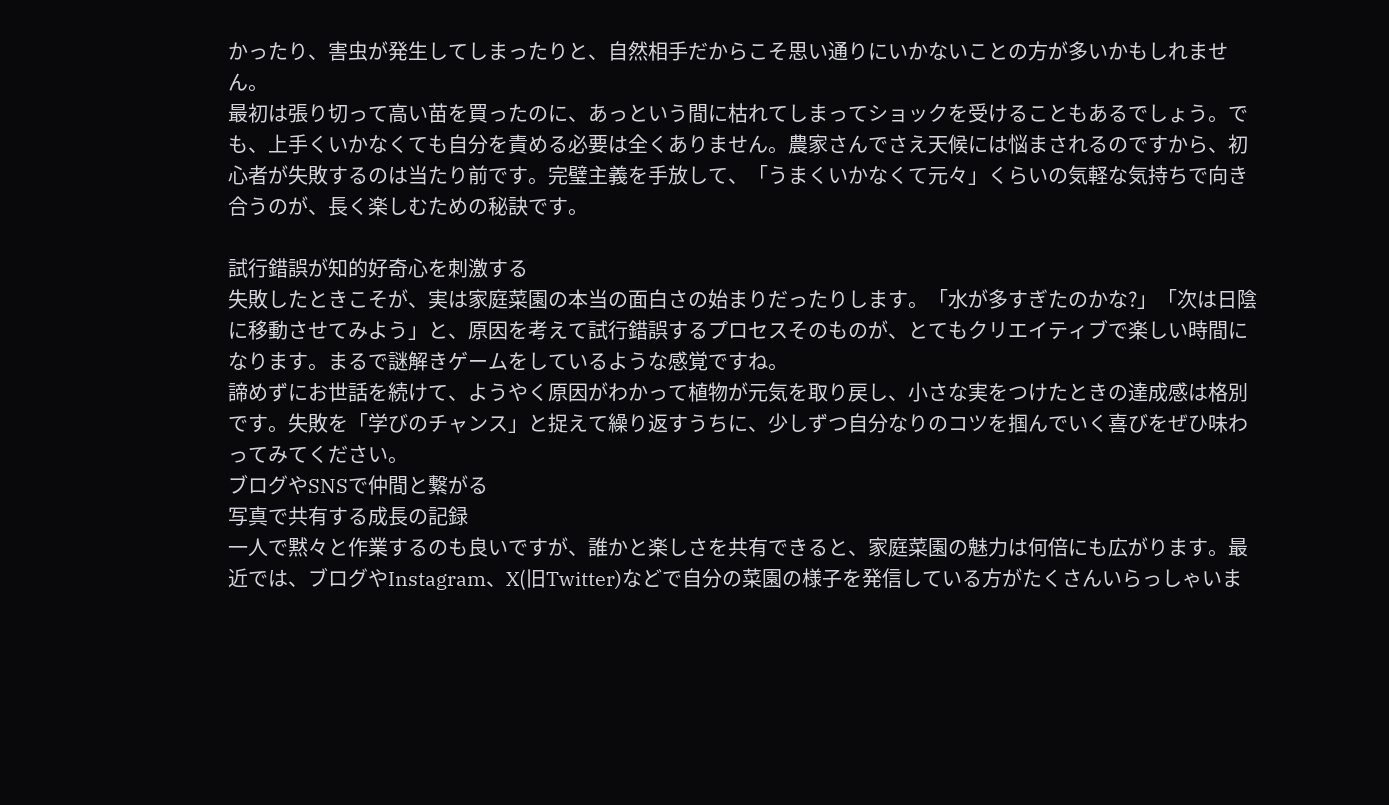かったり、害虫が発生してしまったりと、自然相手だからこそ思い通りにいかないことの方が多いかもしれません。
最初は張り切って高い苗を買ったのに、あっという間に枯れてしまってショックを受けることもあるでしょう。でも、上手くいかなくても自分を責める必要は全くありません。農家さんでさえ天候には悩まされるのですから、初心者が失敗するのは当たり前です。完璧主義を手放して、「うまくいかなくて元々」くらいの気軽な気持ちで向き合うのが、長く楽しむための秘訣です。

試行錯誤が知的好奇心を刺激する
失敗したときこそが、実は家庭菜園の本当の面白さの始まりだったりします。「水が多すぎたのかな?」「次は日陰に移動させてみよう」と、原因を考えて試行錯誤するプロセスそのものが、とてもクリエイティブで楽しい時間になります。まるで謎解きゲームをしているような感覚ですね。
諦めずにお世話を続けて、ようやく原因がわかって植物が元気を取り戻し、小さな実をつけたときの達成感は格別です。失敗を「学びのチャンス」と捉えて繰り返すうちに、少しずつ自分なりのコツを掴んでいく喜びをぜひ味わってみてください。
ブログやSNSで仲間と繋がる
写真で共有する成長の記録
一人で黙々と作業するのも良いですが、誰かと楽しさを共有できると、家庭菜園の魅力は何倍にも広がります。最近では、ブログやInstagram、X(旧Twitter)などで自分の菜園の様子を発信している方がたくさんいらっしゃいま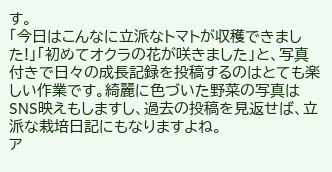す。
「今日はこんなに立派なトマトが収穫できました!」「初めてオクラの花が咲きました」と、写真付きで日々の成長記録を投稿するのはとても楽しい作業です。綺麗に色づいた野菜の写真はSNS映えもしますし、過去の投稿を見返せば、立派な栽培日記にもなりますよね。
ア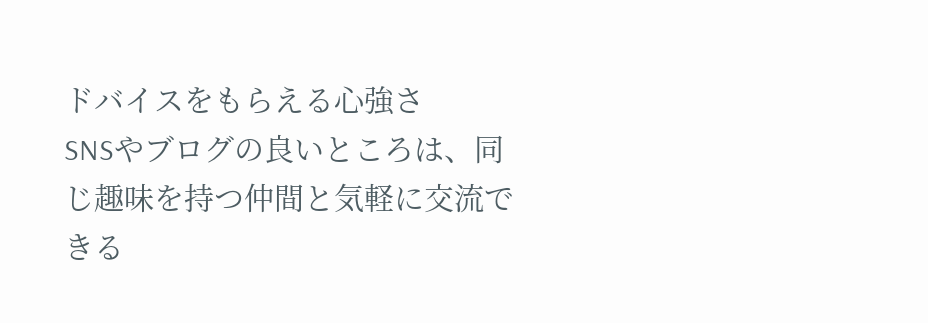ドバイスをもらえる心強さ
SNSやブログの良いところは、同じ趣味を持つ仲間と気軽に交流できる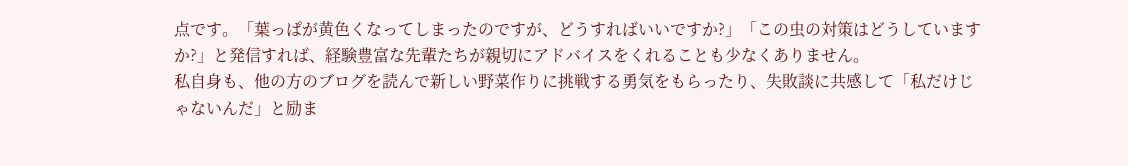点です。「葉っぱが黄色くなってしまったのですが、どうすればいいですか?」「この虫の対策はどうしていますか?」と発信すれば、経験豊富な先輩たちが親切にアドバイスをくれることも少なくありません。
私自身も、他の方のブログを読んで新しい野菜作りに挑戦する勇気をもらったり、失敗談に共感して「私だけじゃないんだ」と励ま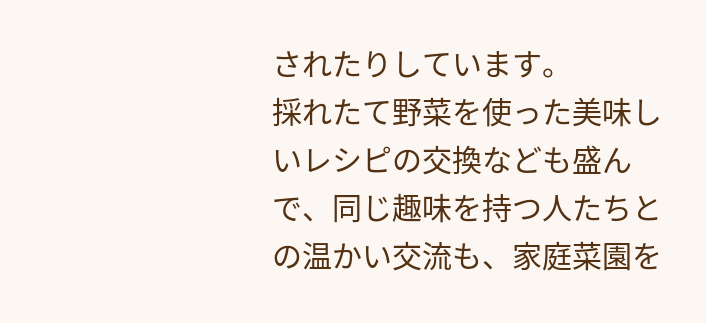されたりしています。
採れたて野菜を使った美味しいレシピの交換なども盛んで、同じ趣味を持つ人たちとの温かい交流も、家庭菜園を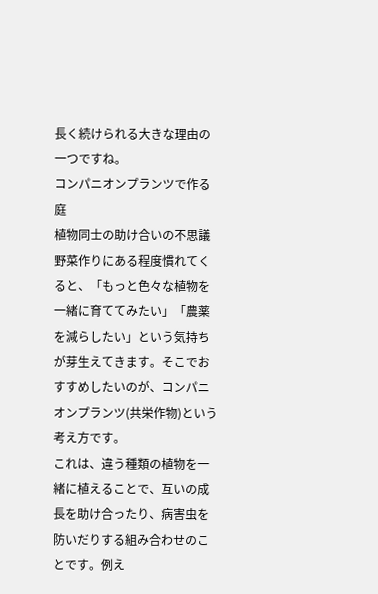長く続けられる大きな理由の一つですね。
コンパニオンプランツで作る庭
植物同士の助け合いの不思議
野菜作りにある程度慣れてくると、「もっと色々な植物を一緒に育ててみたい」「農薬を減らしたい」という気持ちが芽生えてきます。そこでおすすめしたいのが、コンパニオンプランツ(共栄作物)という考え方です。
これは、違う種類の植物を一緒に植えることで、互いの成長を助け合ったり、病害虫を防いだりする組み合わせのことです。例え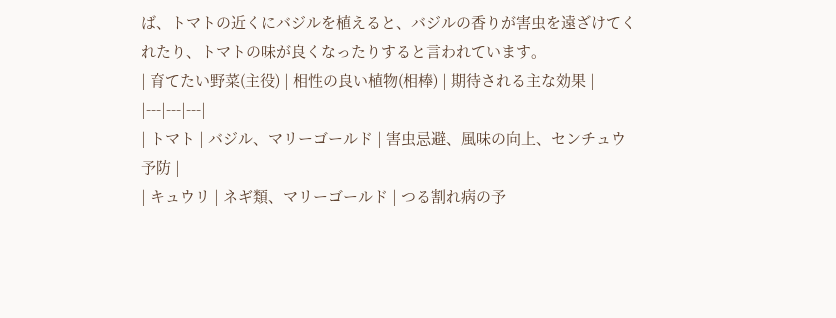ば、トマトの近くにバジルを植えると、バジルの香りが害虫を遠ざけてくれたり、トマトの味が良くなったりすると言われています。
| 育てたい野菜(主役) | 相性の良い植物(相棒) | 期待される主な効果 |
|---|---|---|
| トマト | バジル、マリーゴールド | 害虫忌避、風味の向上、センチュウ予防 |
| キュウリ | ネギ類、マリーゴールド | つる割れ病の予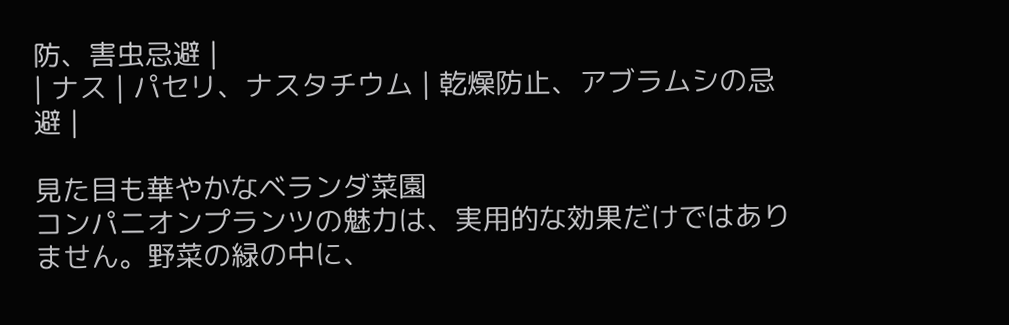防、害虫忌避 |
| ナス | パセリ、ナスタチウム | 乾燥防止、アブラムシの忌避 |

見た目も華やかなベランダ菜園
コンパニオンプランツの魅力は、実用的な効果だけではありません。野菜の緑の中に、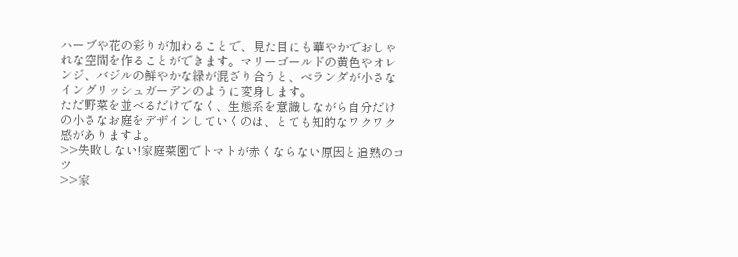ハーブや花の彩りが加わることで、見た目にも華やかでおしゃれな空間を作ることができます。マリーゴールドの黄色やオレンジ、バジルの鮮やかな緑が混ざり合うと、ベランダが小さなイングリッシュガーデンのように変身します。
ただ野菜を並べるだけでなく、生態系を意識しながら自分だけの小さなお庭をデザインしていくのは、とても知的なワクワク感がありますよ。
>>失敗しない!家庭菜園でトマトが赤くならない原因と追熟のコツ
>>家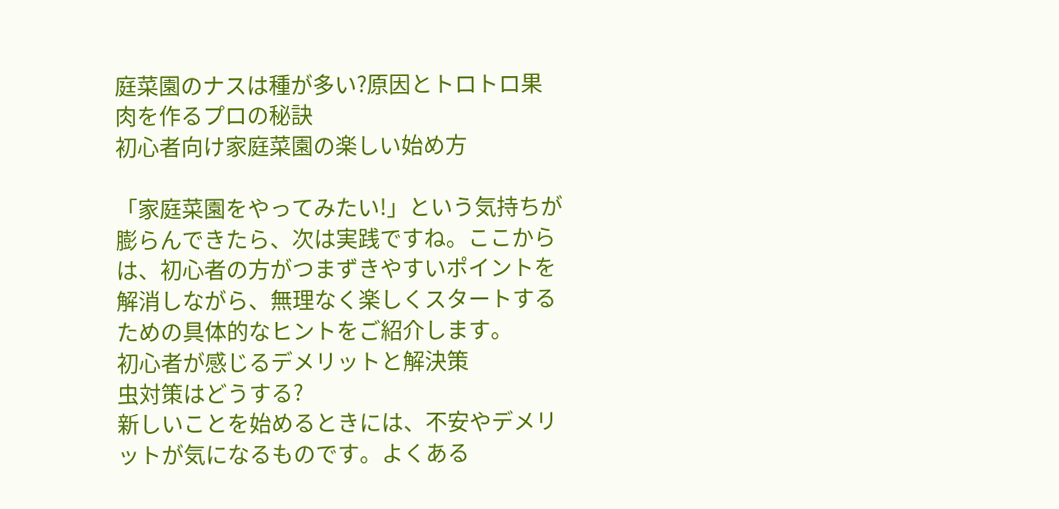庭菜園のナスは種が多い?原因とトロトロ果肉を作るプロの秘訣
初心者向け家庭菜園の楽しい始め方

「家庭菜園をやってみたい!」という気持ちが膨らんできたら、次は実践ですね。ここからは、初心者の方がつまずきやすいポイントを解消しながら、無理なく楽しくスタートするための具体的なヒントをご紹介します。
初心者が感じるデメリットと解決策
虫対策はどうする?
新しいことを始めるときには、不安やデメリットが気になるものです。よくある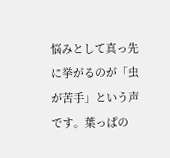悩みとして真っ先に挙がるのが「虫が苦手」という声です。葉っぱの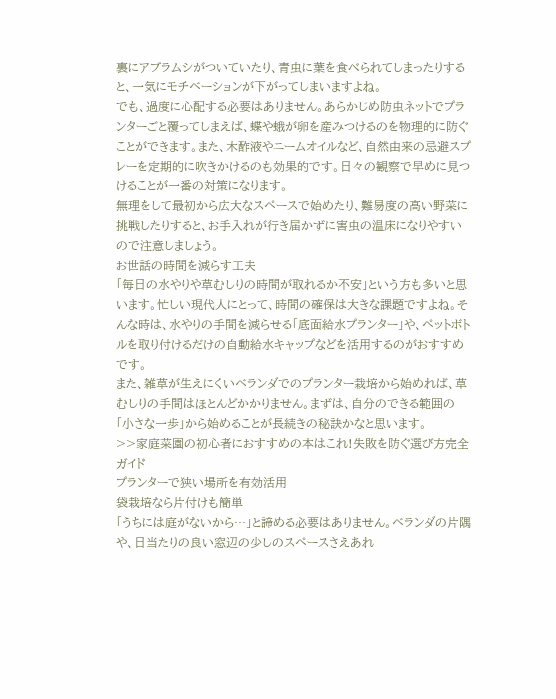裏にアブラムシがついていたり、青虫に葉を食べられてしまったりすると、一気にモチベーションが下がってしまいますよね。
でも、過度に心配する必要はありません。あらかじめ防虫ネットでプランターごと覆ってしまえば、蝶や蛾が卵を産みつけるのを物理的に防ぐことができます。また、木酢液やニームオイルなど、自然由来の忌避スプレーを定期的に吹きかけるのも効果的です。日々の観察で早めに見つけることが一番の対策になります。
無理をして最初から広大なスペースで始めたり、難易度の高い野菜に挑戦したりすると、お手入れが行き届かずに害虫の温床になりやすいので注意しましょう。
お世話の時間を減らす工夫
「毎日の水やりや草むしりの時間が取れるか不安」という方も多いと思います。忙しい現代人にとって、時間の確保は大きな課題ですよね。そんな時は、水やりの手間を減らせる「底面給水プランター」や、ペットボトルを取り付けるだけの自動給水キャップなどを活用するのがおすすめです。
また、雑草が生えにくいベランダでのプランター栽培から始めれば、草むしりの手間はほとんどかかりません。まずは、自分のできる範囲の「小さな一歩」から始めることが長続きの秘訣かなと思います。
>>家庭菜園の初心者におすすめの本はこれ!失敗を防ぐ選び方完全ガイド
プランターで狭い場所を有効活用
袋栽培なら片付けも簡単
「うちには庭がないから…」と諦める必要はありません。ベランダの片隅や、日当たりの良い窓辺の少しのスペースさえあれ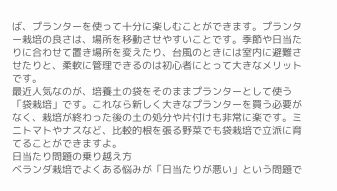ば、プランターを使って十分に楽しむことができます。プランター栽培の良さは、場所を移動させやすいことです。季節や日当たりに合わせて置き場所を変えたり、台風のときには室内に避難させたりと、柔軟に管理できるのは初心者にとって大きなメリットです。
最近人気なのが、培養土の袋をそのままプランターとして使う「袋栽培」です。これなら新しく大きなプランターを買う必要がなく、栽培が終わった後の土の処分や片付けも非常に楽です。ミニトマトやナスなど、比較的根を張る野菜でも袋栽培で立派に育てることができますよ。
日当たり問題の乗り越え方
ベランダ栽培でよくある悩みが「日当たりが悪い」という問題で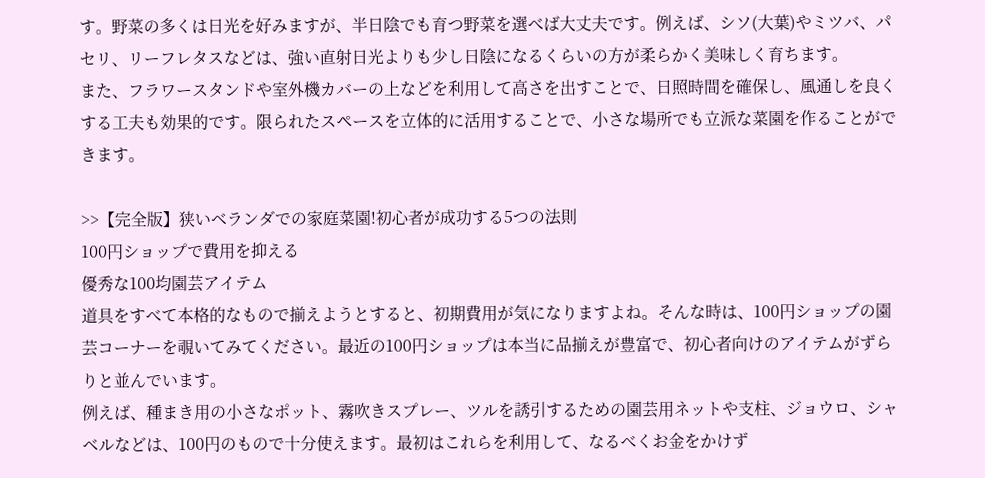す。野菜の多くは日光を好みますが、半日陰でも育つ野菜を選べば大丈夫です。例えば、シソ(大葉)やミツバ、パセリ、リーフレタスなどは、強い直射日光よりも少し日陰になるくらいの方が柔らかく美味しく育ちます。
また、フラワースタンドや室外機カバーの上などを利用して高さを出すことで、日照時間を確保し、風通しを良くする工夫も効果的です。限られたスペースを立体的に活用することで、小さな場所でも立派な菜園を作ることができます。

>>【完全版】狭いベランダでの家庭菜園!初心者が成功する5つの法則
100円ショップで費用を抑える
優秀な100均園芸アイテム
道具をすべて本格的なもので揃えようとすると、初期費用が気になりますよね。そんな時は、100円ショップの園芸コーナーを覗いてみてください。最近の100円ショップは本当に品揃えが豊富で、初心者向けのアイテムがずらりと並んでいます。
例えば、種まき用の小さなポット、霧吹きスプレー、ツルを誘引するための園芸用ネットや支柱、ジョウロ、シャベルなどは、100円のもので十分使えます。最初はこれらを利用して、なるべくお金をかけず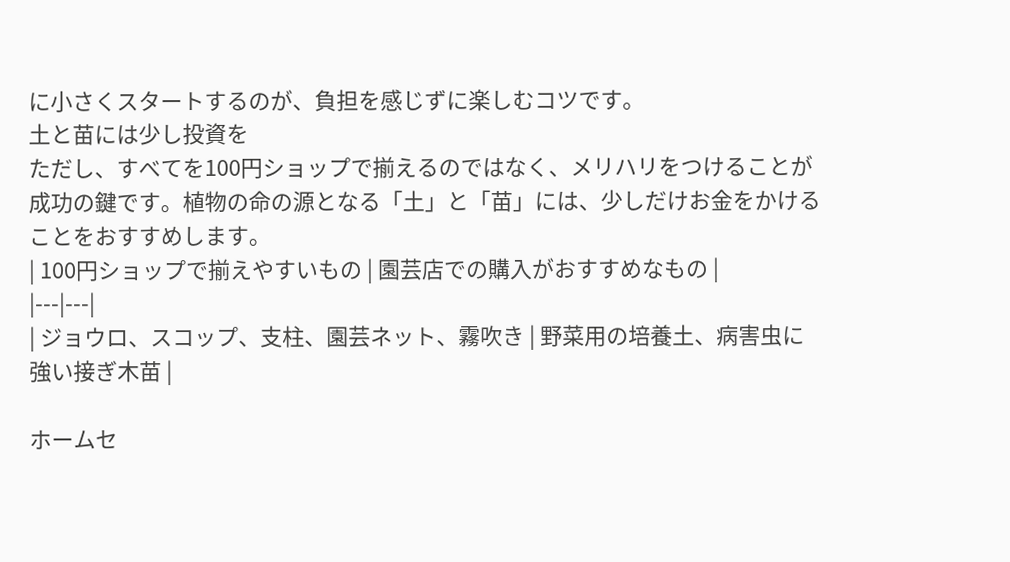に小さくスタートするのが、負担を感じずに楽しむコツです。
土と苗には少し投資を
ただし、すべてを100円ショップで揃えるのではなく、メリハリをつけることが成功の鍵です。植物の命の源となる「土」と「苗」には、少しだけお金をかけることをおすすめします。
| 100円ショップで揃えやすいもの | 園芸店での購入がおすすめなもの |
|---|---|
| ジョウロ、スコップ、支柱、園芸ネット、霧吹き | 野菜用の培養土、病害虫に強い接ぎ木苗 |

ホームセ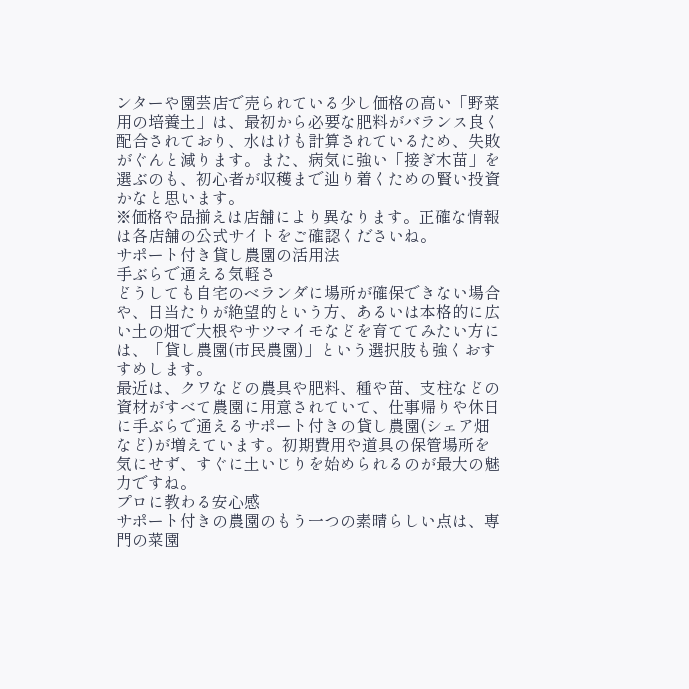ンターや園芸店で売られている少し価格の高い「野菜用の培養土」は、最初から必要な肥料がバランス良く配合されており、水はけも計算されているため、失敗がぐんと減ります。また、病気に強い「接ぎ木苗」を選ぶのも、初心者が収穫まで辿り着くための賢い投資かなと思います。
※価格や品揃えは店舗により異なります。正確な情報は各店舗の公式サイトをご確認くださいね。
サポート付き貸し農園の活用法
手ぶらで通える気軽さ
どうしても自宅のベランダに場所が確保できない場合や、日当たりが絶望的という方、あるいは本格的に広い土の畑で大根やサツマイモなどを育ててみたい方には、「貸し農園(市民農園)」という選択肢も強くおすすめします。
最近は、クワなどの農具や肥料、種や苗、支柱などの資材がすべて農園に用意されていて、仕事帰りや休日に手ぶらで通えるサポート付きの貸し農園(シェア畑など)が増えています。初期費用や道具の保管場所を気にせず、すぐに土いじりを始められるのが最大の魅力ですね。
プロに教わる安心感
サポート付きの農園のもう一つの素晴らしい点は、専門の菜園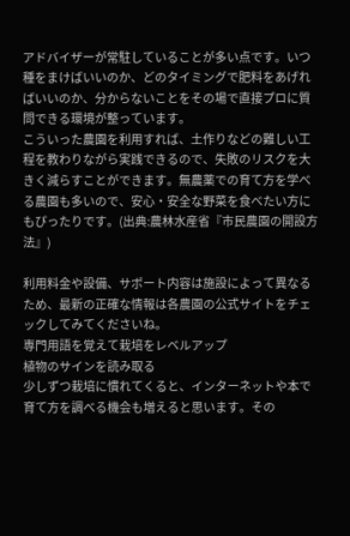アドバイザーが常駐していることが多い点です。いつ種をまけばいいのか、どのタイミングで肥料をあげればいいのか、分からないことをその場で直接プロに質問できる環境が整っています。
こういった農園を利用すれば、土作りなどの難しい工程を教わりながら実践できるので、失敗のリスクを大きく減らすことができます。無農薬での育て方を学べる農園も多いので、安心・安全な野菜を食べたい方にもぴったりです。(出典:農林水産省『市民農園の開設方法』)

利用料金や設備、サポート内容は施設によって異なるため、最新の正確な情報は各農園の公式サイトをチェックしてみてくださいね。
専門用語を覚えて栽培をレベルアップ
植物のサインを読み取る
少しずつ栽培に慣れてくると、インターネットや本で育て方を調べる機会も増えると思います。その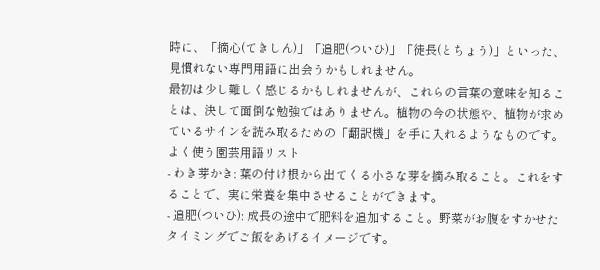時に、「摘心(てきしん)」「追肥(ついひ)」「徒長(とちょう)」といった、見慣れない専門用語に出会うかもしれません。
最初は少し難しく感じるかもしれませんが、これらの言葉の意味を知ることは、決して面倒な勉強ではありません。植物の今の状態や、植物が求めているサインを読み取るための「翻訳機」を手に入れるようなものです。
よく使う園芸用語リスト
- わき芽かき: 葉の付け根から出てくる小さな芽を摘み取ること。これをすることで、実に栄養を集中させることができます。
- 追肥(ついひ): 成長の途中で肥料を追加すること。野菜がお腹をすかせたタイミングでご飯をあげるイメージです。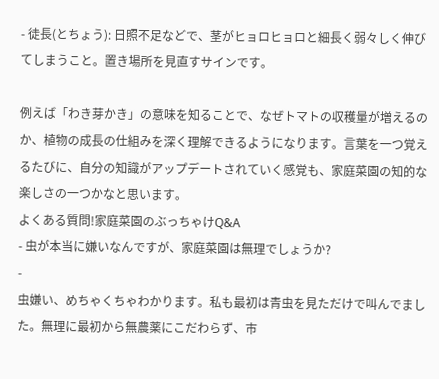- 徒長(とちょう): 日照不足などで、茎がヒョロヒョロと細長く弱々しく伸びてしまうこと。置き場所を見直すサインです。

例えば「わき芽かき」の意味を知ることで、なぜトマトの収穫量が増えるのか、植物の成長の仕組みを深く理解できるようになります。言葉を一つ覚えるたびに、自分の知識がアップデートされていく感覚も、家庭菜園の知的な楽しさの一つかなと思います。
よくある質問!家庭菜園のぶっちゃけQ&A
- 虫が本当に嫌いなんですが、家庭菜園は無理でしょうか?
-
虫嫌い、めちゃくちゃわかります。私も最初は青虫を見ただけで叫んでました。無理に最初から無農薬にこだわらず、市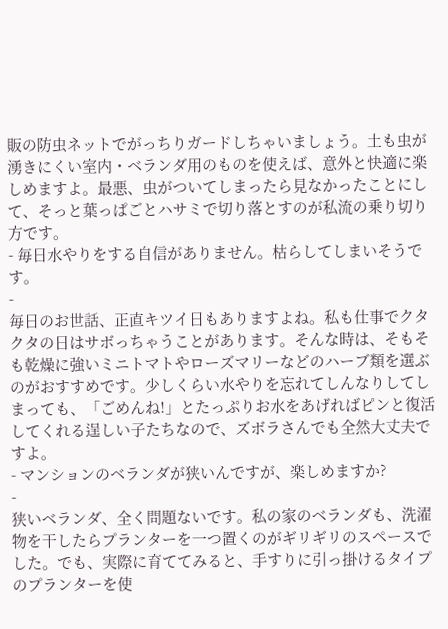販の防虫ネットでがっちりガードしちゃいましょう。土も虫が湧きにくい室内・ベランダ用のものを使えば、意外と快適に楽しめますよ。最悪、虫がついてしまったら見なかったことにして、そっと葉っぱごとハサミで切り落とすのが私流の乗り切り方です。
- 毎日水やりをする自信がありません。枯らしてしまいそうです。
-
毎日のお世話、正直キツイ日もありますよね。私も仕事でクタクタの日はサボっちゃうことがあります。そんな時は、そもそも乾燥に強いミニトマトやローズマリーなどのハーブ類を選ぶのがおすすめです。少しくらい水やりを忘れてしんなりしてしまっても、「ごめんね!」とたっぷりお水をあげればピンと復活してくれる逞しい子たちなので、ズボラさんでも全然大丈夫ですよ。
- マンションのベランダが狭いんですが、楽しめますか?
-
狭いベランダ、全く問題ないです。私の家のベランダも、洗濯物を干したらプランターを一つ置くのがギリギリのスペースでした。でも、実際に育ててみると、手すりに引っ掛けるタイプのプランターを使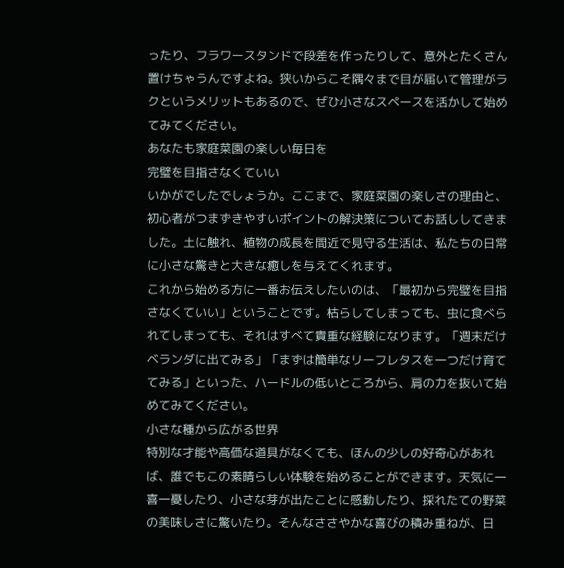ったり、フラワースタンドで段差を作ったりして、意外とたくさん置けちゃうんですよね。狭いからこそ隅々まで目が届いて管理がラクというメリットもあるので、ぜひ小さなスペースを活かして始めてみてください。
あなたも家庭菜園の楽しい毎日を
完璧を目指さなくていい
いかがでしたでしょうか。ここまで、家庭菜園の楽しさの理由と、初心者がつまずきやすいポイントの解決策についてお話ししてきました。土に触れ、植物の成長を間近で見守る生活は、私たちの日常に小さな驚きと大きな癒しを与えてくれます。
これから始める方に一番お伝えしたいのは、「最初から完璧を目指さなくていい」ということです。枯らしてしまっても、虫に食べられてしまっても、それはすべて貴重な経験になります。「週末だけベランダに出てみる」「まずは簡単なリーフレタスを一つだけ育ててみる」といった、ハードルの低いところから、肩の力を抜いて始めてみてください。
小さな種から広がる世界
特別な才能や高価な道具がなくても、ほんの少しの好奇心があれば、誰でもこの素晴らしい体験を始めることができます。天気に一喜一憂したり、小さな芽が出たことに感動したり、採れたての野菜の美味しさに驚いたり。そんなささやかな喜びの積み重ねが、日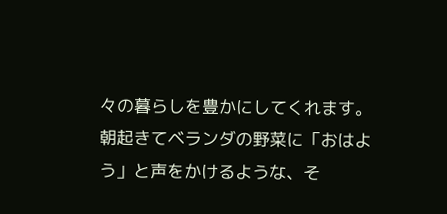々の暮らしを豊かにしてくれます。
朝起きてベランダの野菜に「おはよう」と声をかけるような、そ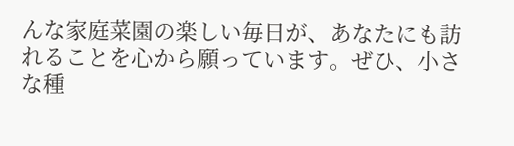んな家庭菜園の楽しい毎日が、あなたにも訪れることを心から願っています。ぜひ、小さな種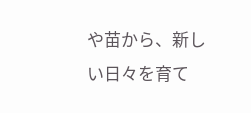や苗から、新しい日々を育て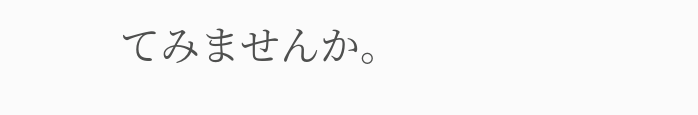てみませんか。